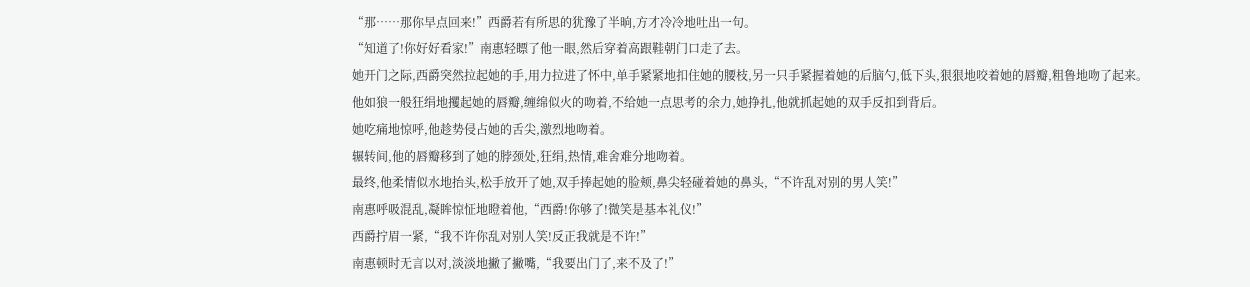“那……那你早点回来!”西爵若有所思的犹豫了半晌,方才冷冷地吐出一句。
“知道了!你好好看家!”南惠轻瞟了他一眼,然后穿着高跟鞋朝门口走了去。
她开门之际,西爵突然拉起她的手,用力拉进了怀中,单手紧紧地扣住她的腰枝,另一只手紧握着她的后脑勺,低下头,狠狠地咬着她的唇瓣,粗鲁地吻了起来。
他如狼一般狂绢地攫起她的唇瓣,缠绵似火的吻着,不给她一点思考的余力,她挣扎,他就抓起她的双手反扣到背后。
她吃痛地惊呼,他趁势侵占她的舌尖,激烈地吻着。
辗转间,他的唇瓣移到了她的脖颈处,狂绢,热情,难舍难分地吻着。
最终,他柔情似水地抬头,松手放开了她,双手捧起她的脸颊,鼻尖轻碰着她的鼻头,“不许乱对别的男人笑!”
南惠呼吸混乱,凝眸惊怔地瞪着他,“西爵!你够了!微笑是基本礼仪!”
西爵拧眉一紧,“我不许你乱对别人笑!反正我就是不许!”
南惠顿时无言以对,淡淡地撇了撇嘴,“我要出门了,来不及了!”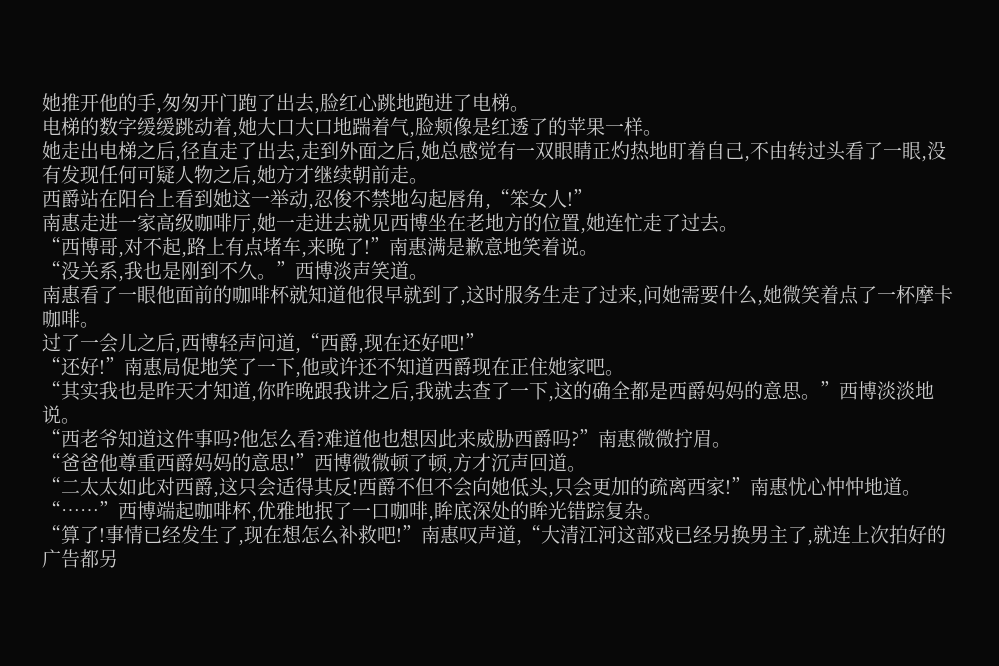她推开他的手,匆匆开门跑了出去,脸红心跳地跑进了电梯。
电梯的数字缓缓跳动着,她大口大口地踹着气,脸颊像是红透了的苹果一样。
她走出电梯之后,径直走了出去,走到外面之后,她总感觉有一双眼睛正灼热地盯着自己,不由转过头看了一眼,没有发现任何可疑人物之后,她方才继续朝前走。
西爵站在阳台上看到她这一举动,忍俊不禁地勾起唇角,“笨女人!”
南惠走进一家高级咖啡厅,她一走进去就见西博坐在老地方的位置,她连忙走了过去。
“西博哥,对不起,路上有点堵车,来晚了!”南惠满是歉意地笑着说。
“没关系,我也是刚到不久。”西博淡声笑道。
南惠看了一眼他面前的咖啡杯就知道他很早就到了,这时服务生走了过来,问她需要什么,她微笑着点了一杯摩卡咖啡。
过了一会儿之后,西博轻声问道,“西爵,现在还好吧!”
“还好!”南惠局促地笑了一下,他或许还不知道西爵现在正住她家吧。
“其实我也是昨天才知道,你昨晚跟我讲之后,我就去查了一下,这的确全都是西爵妈妈的意思。”西博淡淡地说。
“西老爷知道这件事吗?他怎么看?难道他也想因此来威胁西爵吗?”南惠微微拧眉。
“爸爸他尊重西爵妈妈的意思!”西博微微顿了顿,方才沉声回道。
“二太太如此对西爵,这只会适得其反!西爵不但不会向她低头,只会更加的疏离西家!”南惠忧心忡忡地道。
“……”西博端起咖啡杯,优雅地抿了一口咖啡,眸底深处的眸光错踪复杂。
“算了!事情已经发生了,现在想怎么补救吧!”南惠叹声道,“大清江河这部戏已经另换男主了,就连上次拍好的广告都另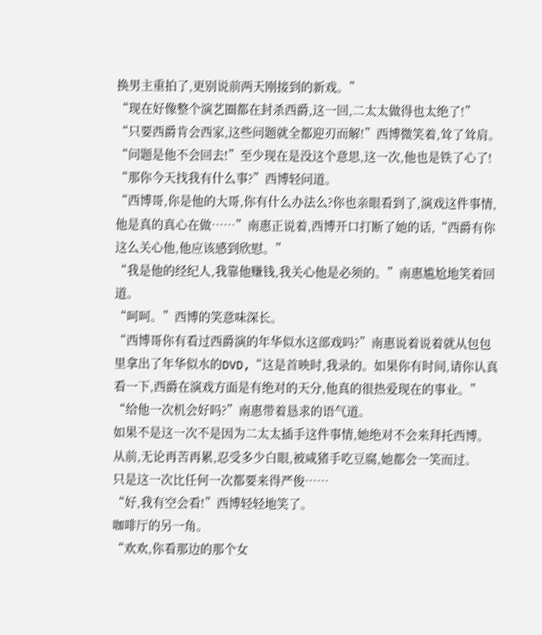换男主重拍了,更别说前两天刚接到的新戏。”
“现在好像整个演艺圈都在封杀西爵,这一回,二太太做得也太绝了!”
“只要西爵肯会西家,这些问题就全都迎刃而解!”西博微笑着,耸了耸肩。
“问题是他不会回去!”至少现在是没这个意思,这一次,他也是铁了心了!
“那你今天找我有什么事?”西博轻问道。
“西博哥,你是他的大哥,你有什么办法么?你也亲眼看到了,演戏这件事情,他是真的真心在做……”南惠正说着,西博开口打断了她的话,“西爵有你这么关心他,他应该感到欣慰。”
“我是他的经纪人,我靠他赚钱,我关心他是必须的。”南惠尴尬地笑着回道。
“呵呵。”西博的笑意味深长。
“西博哥你有看过西爵演的年华似水这部戏吗?”南惠说着说着就从包包里拿出了年华似水的DVD,“这是首映时,我录的。如果你有时间,请你认真看一下,西爵在演戏方面是有绝对的天分,他真的很热爱现在的事业。”
“给他一次机会好吗?”南惠带着恳求的语气道。
如果不是这一次不是因为二太太插手这件事情,她绝对不会来拜托西博。
从前,无论再苦再累,忍受多少白眼,被咸猪手吃豆腐,她都会一笑而过。
只是这一次比任何一次都要来得严俊……
“好,我有空会看!”西博轻轻地笑了。
咖啡厅的另一角。
“欢欢,你看那边的那个女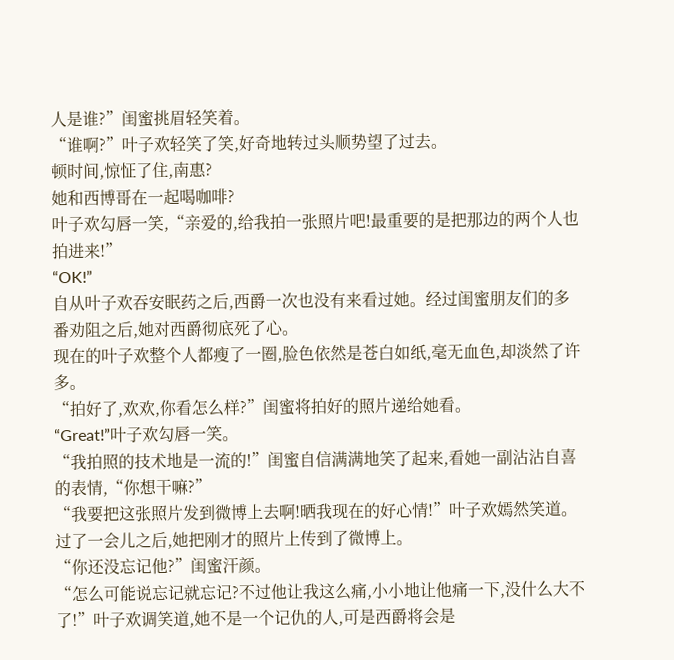人是谁?”闺蜜挑眉轻笑着。
“谁啊?”叶子欢轻笑了笑,好奇地转过头顺势望了过去。
顿时间,惊怔了住,南惠?
她和西博哥在一起喝咖啡?
叶子欢勾唇一笑,“亲爱的,给我拍一张照片吧!最重要的是把那边的两个人也拍进来!”
“OK!”
自从叶子欢吞安眠药之后,西爵一次也没有来看过她。经过闺蜜朋友们的多番劝阻之后,她对西爵彻底死了心。
现在的叶子欢整个人都瘦了一圈,脸色依然是苍白如纸,毫无血色,却淡然了许多。
“拍好了,欢欢,你看怎么样?”闺蜜将拍好的照片递给她看。
“Great!”叶子欢勾唇一笑。
“我拍照的技术地是一流的!”闺蜜自信满满地笑了起来,看她一副沾沾自喜的表情,“你想干嘛?”
“我要把这张照片发到微博上去啊!晒我现在的好心情!”叶子欢嫣然笑道。
过了一会儿之后,她把刚才的照片上传到了微博上。
“你还没忘记他?”闺蜜汗颜。
“怎么可能说忘记就忘记?不过他让我这么痛,小小地让他痛一下,没什么大不了!”叶子欢调笑道,她不是一个记仇的人,可是西爵将会是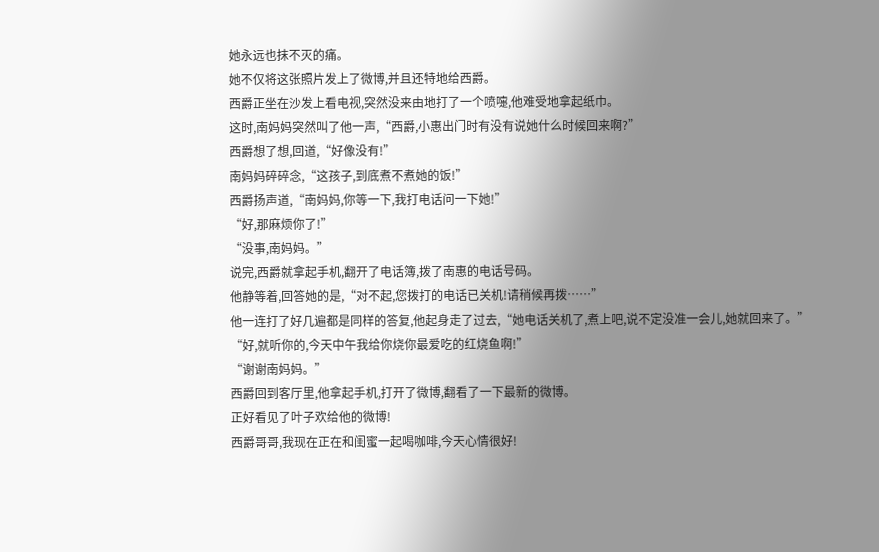她永远也抹不灭的痛。
她不仅将这张照片发上了微博,并且还特地给西爵。
西爵正坐在沙发上看电视,突然没来由地打了一个喷嚏,他难受地拿起纸巾。
这时,南妈妈突然叫了他一声,“西爵,小惠出门时有没有说她什么时候回来啊?”
西爵想了想,回道,“好像没有!”
南妈妈碎碎念,“这孩子,到底煮不煮她的饭!”
西爵扬声道,“南妈妈,你等一下,我打电话问一下她!”
“好,那麻烦你了!”
“没事,南妈妈。”
说完,西爵就拿起手机,翻开了电话簿,拨了南惠的电话号码。
他静等着,回答她的是,“对不起,您拨打的电话已关机!请稍候再拨……”
他一连打了好几遍都是同样的答复,他起身走了过去,“她电话关机了,煮上吧,说不定没准一会儿,她就回来了。”
“好,就听你的,今天中午我给你烧你最爱吃的红烧鱼啊!”
“谢谢南妈妈。”
西爵回到客厅里,他拿起手机,打开了微博,翻看了一下最新的微博。
正好看见了叶子欢给他的微博!
西爵哥哥,我现在正在和闺蜜一起喝咖啡,今天心情很好!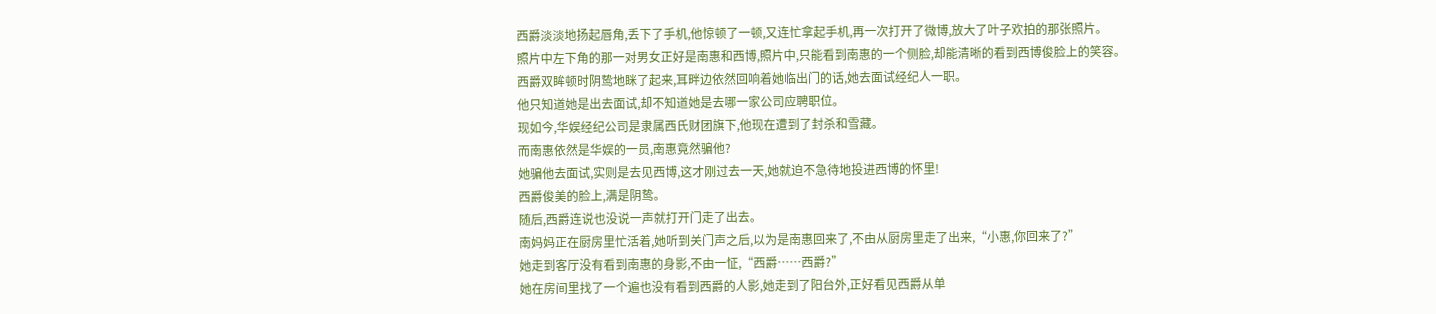西爵淡淡地扬起唇角,丢下了手机,他惊顿了一顿,又连忙拿起手机,再一次打开了微博,放大了叶子欢拍的那张照片。
照片中左下角的那一对男女正好是南惠和西博,照片中,只能看到南惠的一个侧脸,却能清晰的看到西博俊脸上的笑容。
西爵双眸顿时阴鸷地眯了起来,耳畔边依然回响着她临出门的话,她去面试经纪人一职。
他只知道她是出去面试,却不知道她是去哪一家公司应聘职位。
现如今,华娱经纪公司是隶属西氏财团旗下,他现在遭到了封杀和雪藏。
而南惠依然是华娱的一员,南惠竟然骗他?
她骗他去面试,实则是去见西博,这才刚过去一天,她就迫不急待地投进西博的怀里!
西爵俊美的脸上,满是阴鸷。
随后,西爵连说也没说一声就打开门走了出去。
南妈妈正在厨房里忙活着,她听到关门声之后,以为是南惠回来了,不由从厨房里走了出来,“小惠,你回来了?”
她走到客厅没有看到南惠的身影,不由一怔,“西爵……西爵?”
她在房间里找了一个遍也没有看到西爵的人影,她走到了阳台外,正好看见西爵从单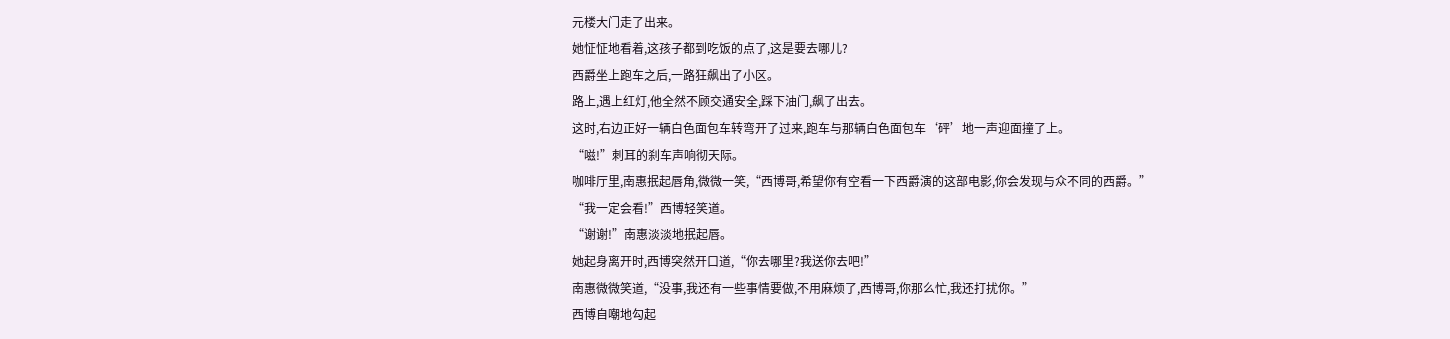元楼大门走了出来。
她怔怔地看着,这孩子都到吃饭的点了,这是要去哪儿?
西爵坐上跑车之后,一路狂飙出了小区。
路上,遇上红灯,他全然不顾交通安全,踩下油门,飙了出去。
这时,右边正好一辆白色面包车转弯开了过来,跑车与那辆白色面包车‘砰’地一声迎面撞了上。
“嗞!”刺耳的刹车声响彻天际。
咖啡厅里,南惠抿起唇角,微微一笑,“西博哥,希望你有空看一下西爵演的这部电影,你会发现与众不同的西爵。”
“我一定会看!”西博轻笑道。
“谢谢!”南惠淡淡地抿起唇。
她起身离开时,西博突然开口道,“你去哪里?我送你去吧!”
南惠微微笑道,“没事,我还有一些事情要做,不用麻烦了,西博哥,你那么忙,我还打扰你。”
西博自嘲地勾起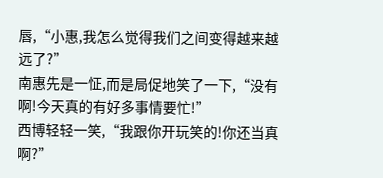唇,“小惠,我怎么觉得我们之间变得越来越远了?”
南惠先是一怔,而是局促地笑了一下,“没有啊!今天真的有好多事情要忙!”
西博轻轻一笑,“我跟你开玩笑的!你还当真啊?”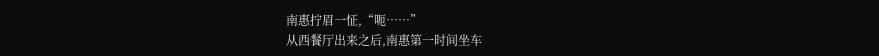南惠拧眉一怔,“呃……”
从西餐厅出来之后,南惠第一时间坐车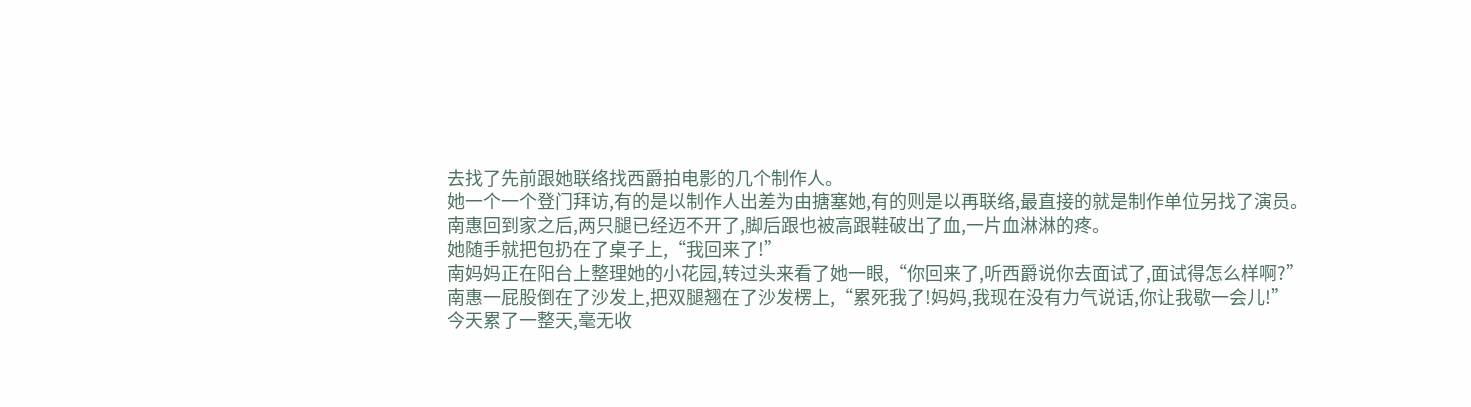去找了先前跟她联络找西爵拍电影的几个制作人。
她一个一个登门拜访,有的是以制作人出差为由搪塞她,有的则是以再联络,最直接的就是制作单位另找了演员。
南惠回到家之后,两只腿已经迈不开了,脚后跟也被高跟鞋破出了血,一片血淋淋的疼。
她随手就把包扔在了桌子上,“我回来了!”
南妈妈正在阳台上整理她的小花园,转过头来看了她一眼,“你回来了,听西爵说你去面试了,面试得怎么样啊?”
南惠一屁股倒在了沙发上,把双腿翘在了沙发楞上,“累死我了!妈妈,我现在没有力气说话,你让我歇一会儿!”
今天累了一整天,毫无收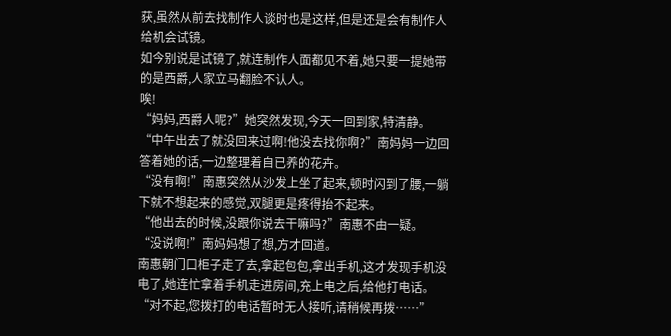获,虽然从前去找制作人谈时也是这样,但是还是会有制作人给机会试镜。
如今别说是试镜了,就连制作人面都见不着,她只要一提她带的是西爵,人家立马翻脸不认人。
唉!
“妈妈,西爵人呢?”她突然发现,今天一回到家,特清静。
“中午出去了就没回来过啊!他没去找你啊?”南妈妈一边回答着她的话,一边整理着自已养的花卉。
“没有啊!”南惠突然从沙发上坐了起来,顿时闪到了腰,一躺下就不想起来的感觉,双腿更是疼得抬不起来。
“他出去的时候,没跟你说去干嘛吗?”南惠不由一疑。
“没说啊!”南妈妈想了想,方才回道。
南惠朝门口柜子走了去,拿起包包,拿出手机,这才发现手机没电了,她连忙拿着手机走进房间,充上电之后,给他打电话。
“对不起,您拨打的电话暂时无人接听,请稍候再拨……”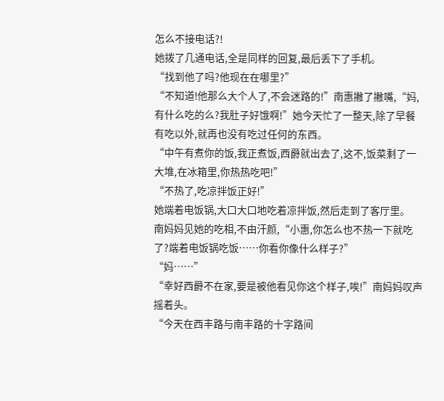怎么不接电话?!
她拨了几通电话,全是同样的回复,最后丢下了手机。
“找到他了吗?他现在在哪里?”
“不知道!他那么大个人了,不会迷路的!”南惠撇了撇嘴,“妈,有什么吃的么?我肚子好饿啊!”她今天忙了一整天,除了早餐有吃以外,就再也没有吃过任何的东西。
“中午有煮你的饭,我正煮饭,西爵就出去了,这不,饭菜剩了一大堆,在冰箱里,你热热吃吧!”
“不热了,吃凉拌饭正好!”
她端着电饭锅,大口大口地吃着凉拌饭,然后走到了客厅里。
南妈妈见她的吃相,不由汗颜,“小惠,你怎么也不热一下就吃了?端着电饭锅吃饭……你看你像什么样子?”
“妈……”
“幸好西爵不在家,要是被他看见你这个样子,唉!”南妈妈叹声摇着头。
“今天在西丰路与南丰路的十字路间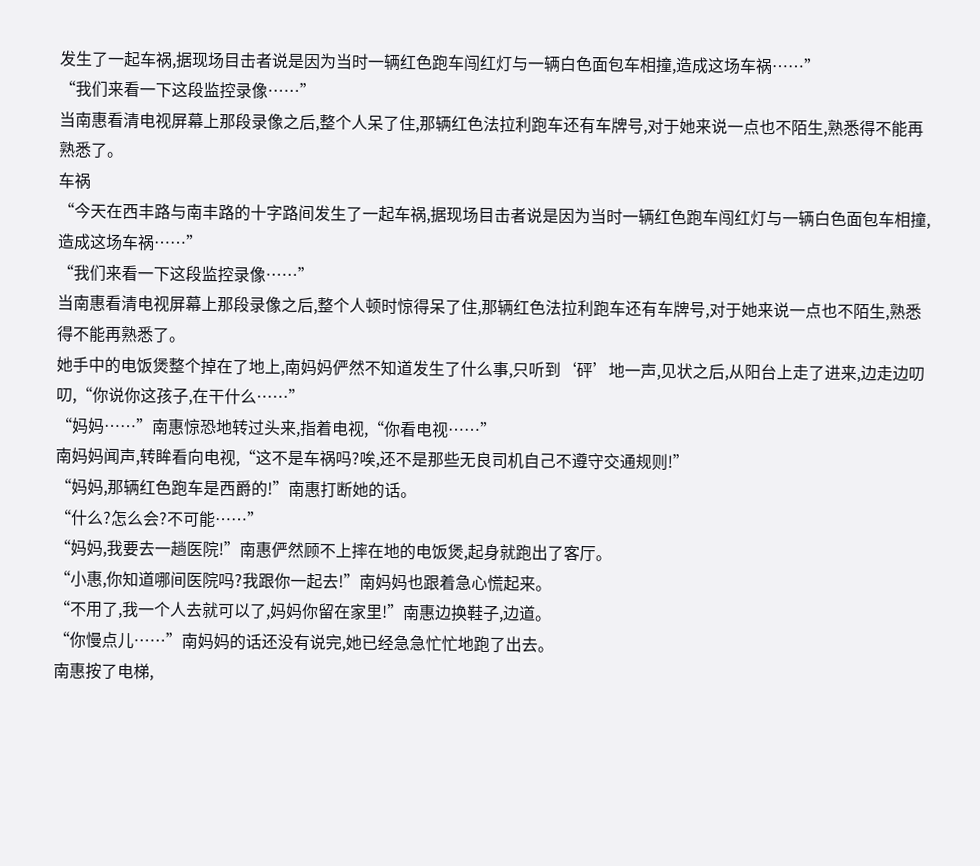发生了一起车祸,据现场目击者说是因为当时一辆红色跑车闯红灯与一辆白色面包车相撞,造成这场车祸……”
“我们来看一下这段监控录像……”
当南惠看清电视屏幕上那段录像之后,整个人呆了住,那辆红色法拉利跑车还有车牌号,对于她来说一点也不陌生,熟悉得不能再熟悉了。
车祸
“今天在西丰路与南丰路的十字路间发生了一起车祸,据现场目击者说是因为当时一辆红色跑车闯红灯与一辆白色面包车相撞,造成这场车祸……”
“我们来看一下这段监控录像……”
当南惠看清电视屏幕上那段录像之后,整个人顿时惊得呆了住,那辆红色法拉利跑车还有车牌号,对于她来说一点也不陌生,熟悉得不能再熟悉了。
她手中的电饭煲整个掉在了地上,南妈妈俨然不知道发生了什么事,只听到‘砰’地一声,见状之后,从阳台上走了进来,边走边叨叨,“你说你这孩子,在干什么……”
“妈妈……”南惠惊恐地转过头来,指着电视,“你看电视……”
南妈妈闻声,转眸看向电视,“这不是车祸吗?唉,还不是那些无良司机自己不遵守交通规则!”
“妈妈,那辆红色跑车是西爵的!”南惠打断她的话。
“什么?怎么会?不可能……”
“妈妈,我要去一趟医院!”南惠俨然顾不上摔在地的电饭煲,起身就跑出了客厅。
“小惠,你知道哪间医院吗?我跟你一起去!”南妈妈也跟着急心慌起来。
“不用了,我一个人去就可以了,妈妈你留在家里!”南惠边换鞋子,边道。
“你慢点儿……”南妈妈的话还没有说完,她已经急急忙忙地跑了出去。
南惠按了电梯,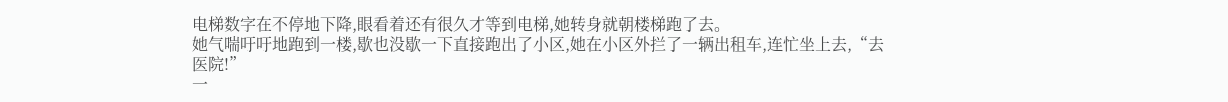电梯数字在不停地下降,眼看着还有很久才等到电梯,她转身就朝楼梯跑了去。
她气喘吁吁地跑到一楼,歇也没歇一下直接跑出了小区,她在小区外拦了一辆出租车,连忙坐上去,“去医院!”
一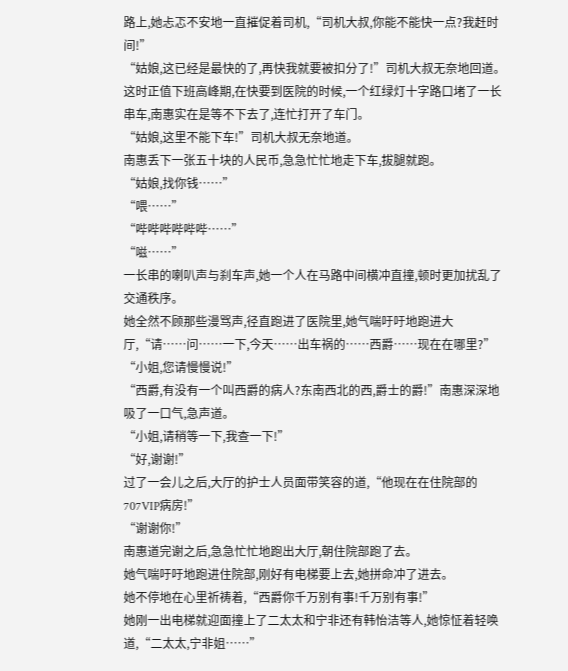路上,她忐忑不安地一直摧促着司机,“司机大叔,你能不能快一点?我赶时间!”
“姑娘,这已经是最快的了,再快我就要被扣分了!”司机大叔无奈地回道。
这时正值下班高峰期,在快要到医院的时候,一个红绿灯十字路口堵了一长串车,南惠实在是等不下去了,连忙打开了车门。
“姑娘,这里不能下车!”司机大叔无奈地道。
南惠丢下一张五十块的人民币,急急忙忙地走下车,拔腿就跑。
“姑娘,找你钱……”
“喂……”
“哔哔哔哔哔哔……”
“嗞……”
一长串的喇叭声与刹车声,她一个人在马路中间横冲直撞,顿时更加扰乱了交通秩序。
她全然不顾那些漫骂声,径直跑进了医院里,她气喘吁吁地跑进大厅,“请……问……一下,今天……出车祸的……西爵……现在在哪里?”
“小姐,您请慢慢说!”
“西爵,有没有一个叫西爵的病人?东南西北的西,爵士的爵!”南惠深深地吸了一口气,急声道。
“小姐,请稍等一下,我查一下!”
“好,谢谢!”
过了一会儿之后,大厅的护士人员面带笑容的道,“他现在在住院部的707VIP病房!”
“谢谢你!”
南惠道完谢之后,急急忙忙地跑出大厅,朝住院部跑了去。
她气喘吁吁地跑进住院部,刚好有电梯要上去,她拼命冲了进去。
她不停地在心里祈祷着,“西爵你千万别有事!千万别有事!”
她刚一出电梯就迎面撞上了二太太和宁非还有韩怡洁等人,她惊怔着轻唤道,“二太太,宁非姐……”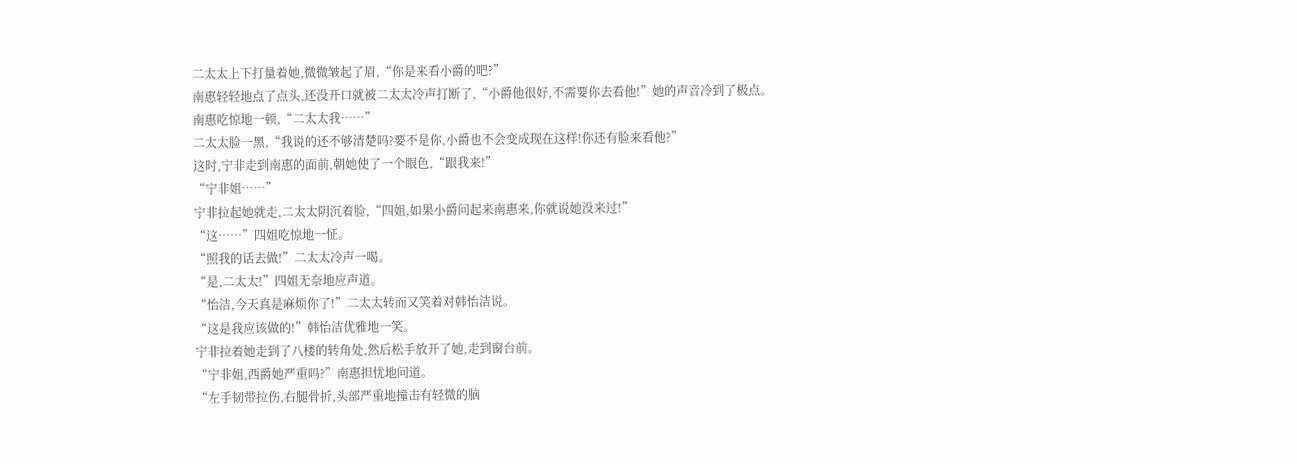二太太上下打量着她,微微皱起了眉,“你是来看小爵的吧?”
南惠轻轻地点了点头,还没开口就被二太太冷声打断了,“小爵他很好,不需要你去看他!”她的声音冷到了极点。
南惠吃惊地一顿,“二太太我……”
二太太脸一黑,“我说的还不够清楚吗?要不是你,小爵也不会变成现在这样!你还有脸来看他?”
这时,宁非走到南惠的面前,朝她使了一个眼色,“跟我来!”
“宁非姐……”
宁非拉起她就走,二太太阴沉着脸,“四姐,如果小爵问起来南惠来,你就说她没来过!”
“这……”四姐吃惊地一怔。
“照我的话去做!”二太太冷声一喝。
“是,二太太!”四姐无奈地应声道。
“怡洁,今天真是麻烦你了!”二太太转而又笑着对韩怡洁说。
“这是我应该做的!”韩怡洁优雅地一笑。
宁非拉着她走到了八楼的转角处,然后松手放开了她,走到窗台前。
“宁非姐,西爵她严重吗?”南惠担忧地问道。
“左手韧带拉伤,右腿骨折,头部严重地撞击有轻微的脑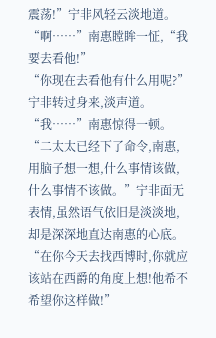震荡!”宁非风轻云淡地道。
“啊……”南惠瞠眸一怔,“我要去看他!”
“你现在去看他有什么用呢?”宁非转过身来,淡声道。
“我……”南惠惊得一顿。
“二太太已经下了命令,南惠,用脑子想一想,什么事情该做,什么事情不该做。”宁非面无表情,虽然语气依旧是淡淡地,却是深深地直达南惠的心底。
“在你今天去找西博时,你就应该站在西爵的角度上想!他希不希望你这样做!”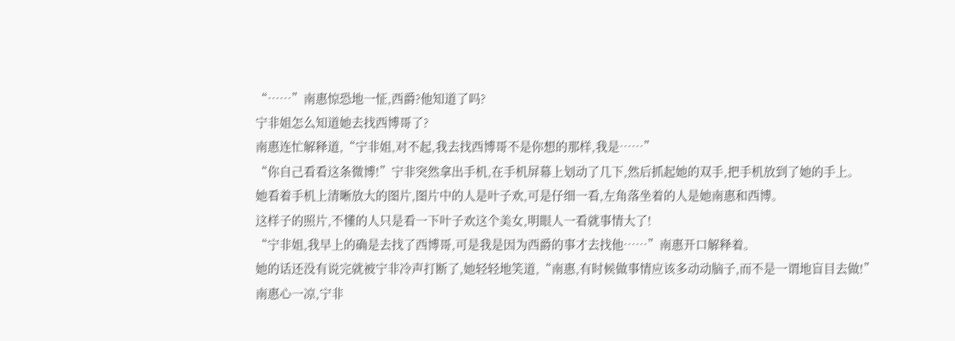“……”南惠惊恐地一怔,西爵?他知道了吗?
宁非姐怎么知道她去找西博哥了?
南惠连忙解释道,“宁非姐,对不起,我去找西博哥不是你想的那样,我是……”
“你自己看看这条微博!”宁非突然拿出手机,在手机屏幕上划动了几下,然后抓起她的双手,把手机放到了她的手上。
她看着手机上清晰放大的图片,图片中的人是叶子欢,可是仔细一看,左角落坐着的人是她南惠和西博。
这样子的照片,不懂的人只是看一下叶子欢这个美女,明眼人一看就事情大了!
“宁非姐,我早上的确是去找了西博哥,可是我是因为西爵的事才去找他……”南惠开口解释着。
她的话还没有说完就被宁非冷声打断了,她轻轻地笑道,“南惠,有时候做事情应该多动动脑子,而不是一谓地盲目去做!”
南惠心一凉,宁非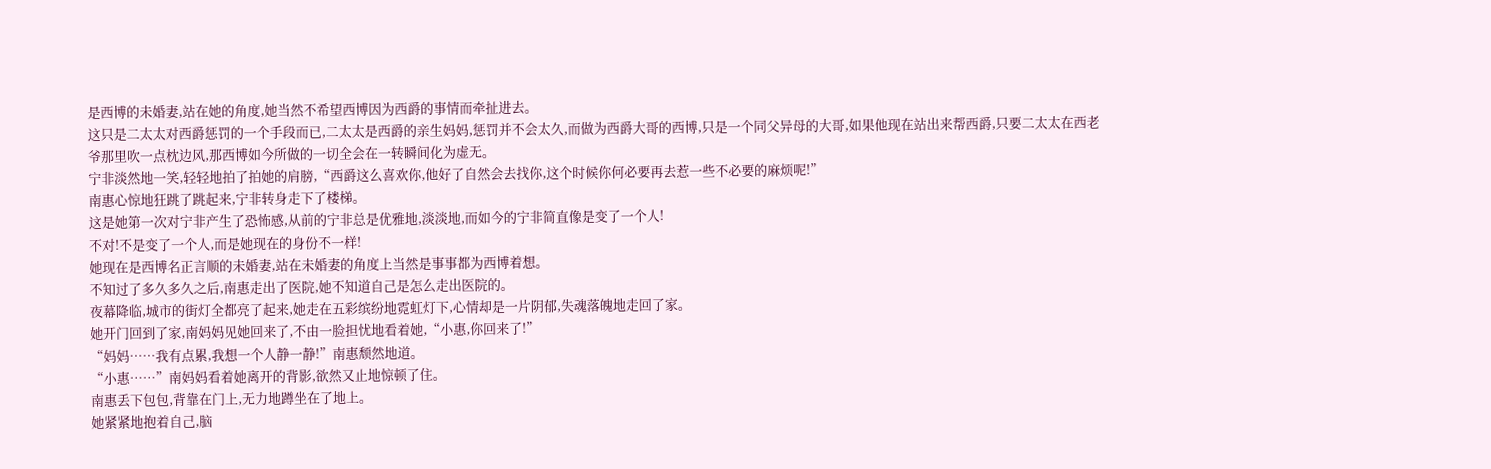是西博的未婚妻,站在她的角度,她当然不希望西博因为西爵的事情而牵扯进去。
这只是二太太对西爵惩罚的一个手段而已,二太太是西爵的亲生妈妈,惩罚并不会太久,而做为西爵大哥的西博,只是一个同父异母的大哥,如果他现在站出来帮西爵,只要二太太在西老爷那里吹一点枕边风,那西博如今所做的一切全会在一转瞬间化为虚无。
宁非淡然地一笑,轻轻地拍了拍她的肩膀,“西爵这么喜欢你,他好了自然会去找你,这个时候你何必要再去惹一些不必要的麻烦呢!”
南惠心惊地狂跳了跳起来,宁非转身走下了楼梯。
这是她第一次对宁非产生了恐怖感,从前的宁非总是优雅地,淡淡地,而如今的宁非简直像是变了一个人!
不对!不是变了一个人,而是她现在的身份不一样!
她现在是西博名正言顺的未婚妻,站在未婚妻的角度上当然是事事都为西博着想。
不知过了多久多久之后,南惠走出了医院,她不知道自己是怎么走出医院的。
夜幕降临,城市的街灯全都亮了起来,她走在五彩缤纷地霓虹灯下,心情却是一片阴郁,失魂落魄地走回了家。
她开门回到了家,南妈妈见她回来了,不由一脸担忧地看着她,“小惠,你回来了!”
“妈妈……我有点累,我想一个人静一静!”南惠颓然地道。
“小惠……”南妈妈看着她离开的背影,欲然又止地惊顿了住。
南惠丢下包包,背靠在门上,无力地蹲坐在了地上。
她紧紧地抱着自己,脑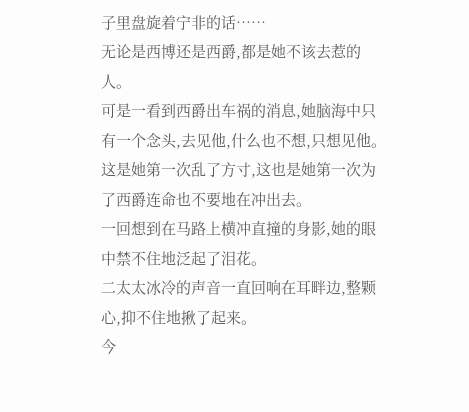子里盘旋着宁非的话……
无论是西博还是西爵,都是她不该去惹的人。
可是一看到西爵出车祸的消息,她脑海中只有一个念头,去见他,什么也不想,只想见他。
这是她第一次乱了方寸,这也是她第一次为了西爵连命也不要地在冲出去。
一回想到在马路上横冲直撞的身影,她的眼中禁不住地泛起了泪花。
二太太冰冷的声音一直回响在耳畔边,整颗心,抑不住地揪了起来。
今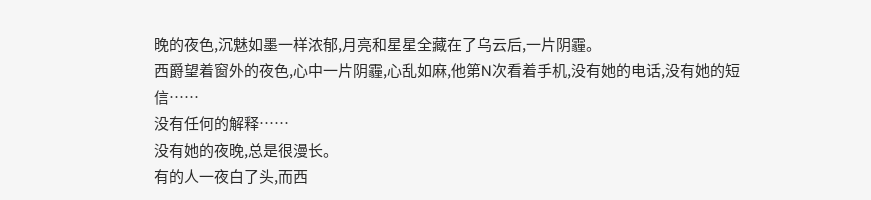晚的夜色,沉魅如墨一样浓郁,月亮和星星全藏在了乌云后,一片阴霾。
西爵望着窗外的夜色,心中一片阴霾,心乱如麻,他第N次看着手机,没有她的电话,没有她的短信……
没有任何的解释……
没有她的夜晚,总是很漫长。
有的人一夜白了头,而西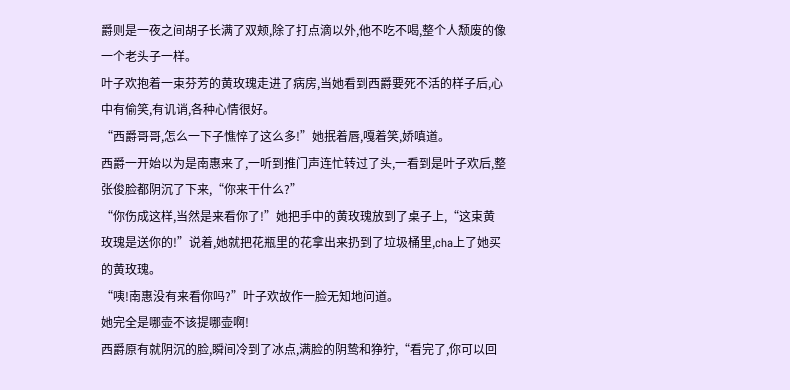爵则是一夜之间胡子长满了双颊,除了打点滴以外,他不吃不喝,整个人颓废的像一个老头子一样。
叶子欢抱着一束芬芳的黄玫瑰走进了病房,当她看到西爵要死不活的样子后,心中有偷笑,有讥诮,各种心情很好。
“西爵哥哥,怎么一下子憔悴了这么多!”她抿着唇,嘎着笑,娇嗔道。
西爵一开始以为是南惠来了,一听到推门声连忙转过了头,一看到是叶子欢后,整张俊脸都阴沉了下来,“你来干什么?”
“你伤成这样,当然是来看你了!”她把手中的黄玫瑰放到了桌子上,“这束黄玫瑰是送你的!”说着,她就把花瓶里的花拿出来扔到了垃圾桶里,cha上了她买的黄玫瑰。
“咦!南惠没有来看你吗?”叶子欢故作一脸无知地问道。
她完全是哪壶不该提哪壶啊!
西爵原有就阴沉的脸,瞬间冷到了冰点,满脸的阴鸷和狰狞,“看完了,你可以回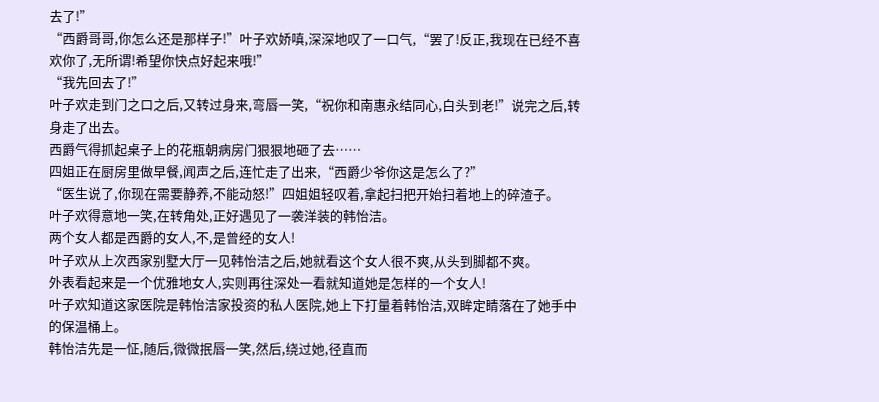去了!”
“西爵哥哥,你怎么还是那样子!”叶子欢娇嗔,深深地叹了一口气,“罢了!反正,我现在已经不喜欢你了,无所谓!希望你快点好起来哦!”
“我先回去了!”
叶子欢走到门之口之后,又转过身来,弯唇一笑,“祝你和南惠永结同心,白头到老!”说完之后,转身走了出去。
西爵气得抓起桌子上的花瓶朝病房门狠狠地砸了去……
四姐正在厨房里做早餐,闻声之后,连忙走了出来,“西爵少爷你这是怎么了?”
“医生说了,你现在需要静养,不能动怒!”四姐姐轻叹着,拿起扫把开始扫着地上的碎渣子。
叶子欢得意地一笑,在转角处,正好遇见了一袭洋装的韩怡洁。
两个女人都是西爵的女人,不,是曾经的女人!
叶子欢从上次西家别墅大厅一见韩怡洁之后,她就看这个女人很不爽,从头到脚都不爽。
外表看起来是一个优雅地女人,实则再往深处一看就知道她是怎样的一个女人!
叶子欢知道这家医院是韩怡洁家投资的私人医院,她上下打量着韩怡洁,双眸定睛落在了她手中的保温桶上。
韩怡洁先是一怔,随后,微微抿唇一笑,然后,绕过她,径直而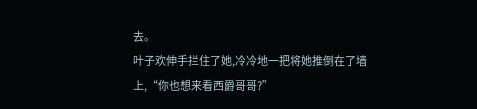去。
叶子欢伸手拦住了她,冷冷地一把将她推倒在了墙上,“你也想来看西爵哥哥?”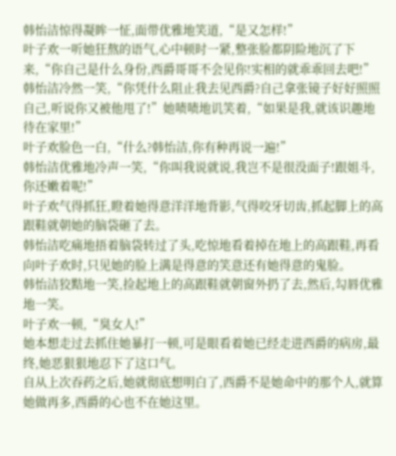韩怡洁惊得凝眸一怔,面带优雅地笑道,“是又怎样!”
叶子欢一听她狂熬的语气,心中顿时一紧,整张脸都阴险地沉了下来,“你自己是什么身份,西爵哥哥不会见你!实相的就乖乖回去吧!”
韩怡洁冷然一笑,“你凭什么阻止我去见西爵?自己拿张镜子好好照照自己,听说你又被他甩了!”她啧啧地讥笑着,“如果是我,就该识趣地待在家里!”
叶子欢脸色一白,“什么?韩怡洁,你有种再说一遍!”
韩怡洁优雅地冷声一笑,“你叫我说就说,我岂不是很没面子!跟姐斗,你还嫩着呢!”
叶子欢气得抓狂,瞪着她得意洋洋地背影,气得咬牙切齿,抓起脚上的高跟鞋就朝她的脑袋砸了去。
韩怡洁吃痛地捂着脑袋转过了头,吃惊地看着掉在地上的高跟鞋,再看向叶子欢时,只见她的脸上满是得意的笑意还有她得意的鬼脸。
韩怡洁狡黠地一笑,捡起地上的高跟鞋就朝窗外扔了去,然后,勾唇优雅地一笑。
叶子欢一顿,“臭女人!”
她本想走过去抓住她暴打一顿,可是眼看着她已经走进西爵的病房,最终,她恶狠狠地忍下了这口气。
自从上次吞药之后,她就彻底想明白了,西爵不是她命中的那个人,就算她做再多,西爵的心也不在她这里。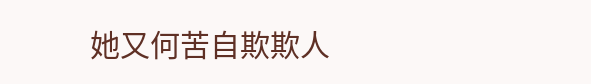她又何苦自欺欺人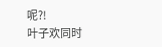呢?!
叶子欢同时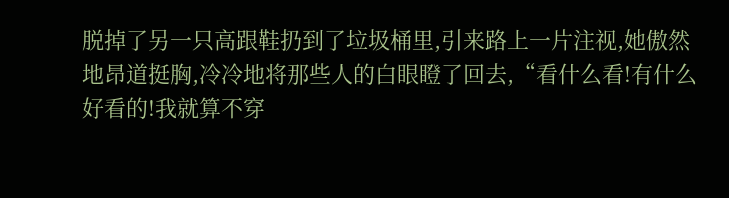脱掉了另一只高跟鞋扔到了垃圾桶里,引来路上一片注视,她傲然地昂道挺胸,冷冷地将那些人的白眼瞪了回去,“看什么看!有什么好看的!我就算不穿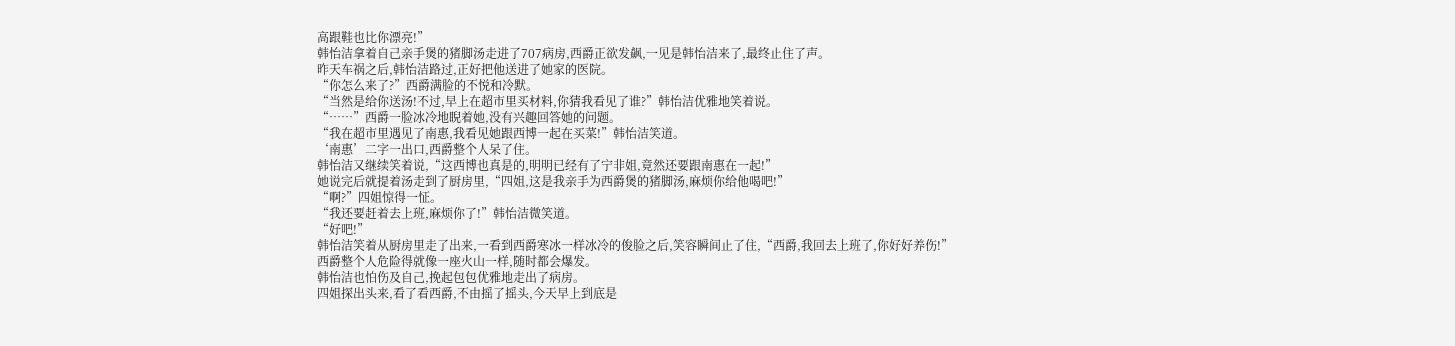高跟鞋也比你漂亮!”
韩怡洁拿着自己亲手煲的猪脚汤走进了707病房,西爵正欲发飙,一见是韩怡洁来了,最终止住了声。
昨天车祸之后,韩怡洁路过,正好把他送进了她家的医院。
“你怎么来了?”西爵满脸的不悦和冷默。
“当然是给你送汤!不过,早上在超市里买材料,你猜我看见了谁?”韩怡洁优雅地笑着说。
“……”西爵一脸冰冷地睨着她,没有兴趣回答她的问题。
“我在超市里遇见了南惠,我看见她跟西博一起在买菜!”韩怡洁笑道。
‘南惠’二字一出口,西爵整个人呆了住。
韩怡洁又继续笑着说,“这西博也真是的,明明已经有了宁非姐,竟然还要跟南惠在一起!”
她说完后就提着汤走到了厨房里,“四姐,这是我亲手为西爵煲的猪脚汤,麻烦你给他喝吧!”
“啊?”四姐惊得一怔。
“我还要赶着去上班,麻烦你了!”韩怡洁微笑道。
“好吧!”
韩怡洁笑着从厨房里走了出来,一看到西爵寒冰一样冰冷的俊脸之后,笑容瞬间止了住,“西爵,我回去上班了,你好好养伤!”
西爵整个人危险得就像一座火山一样,随时都会爆发。
韩怡洁也怕伤及自己,挽起包包优雅地走出了病房。
四姐探出头来,看了看西爵,不由摇了摇头,今天早上到底是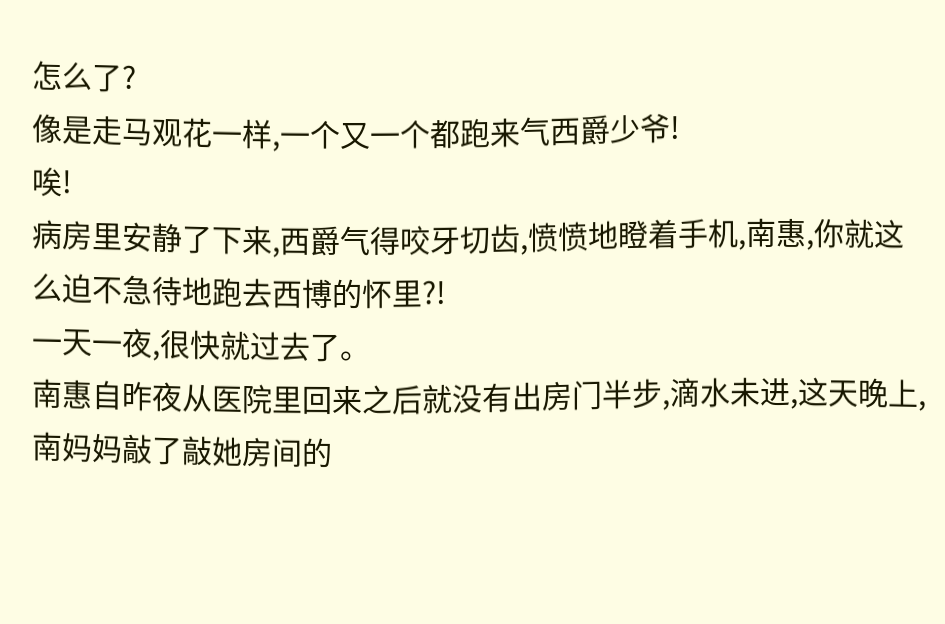怎么了?
像是走马观花一样,一个又一个都跑来气西爵少爷!
唉!
病房里安静了下来,西爵气得咬牙切齿,愤愤地瞪着手机,南惠,你就这么迫不急待地跑去西博的怀里?!
一天一夜,很快就过去了。
南惠自昨夜从医院里回来之后就没有出房门半步,滴水未进,这天晚上,南妈妈敲了敲她房间的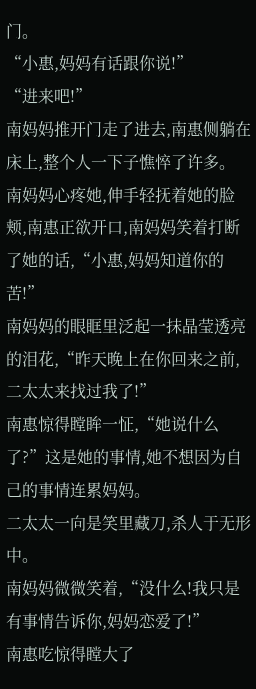门。
“小惠,妈妈有话跟你说!”
“进来吧!”
南妈妈推开门走了进去,南惠侧躺在床上,整个人一下子憔悴了许多。
南妈妈心疼她,伸手轻抚着她的脸颊,南惠正欲开口,南妈妈笑着打断了她的话,“小惠,妈妈知道你的苦!”
南妈妈的眼眶里泛起一抹晶莹透亮的泪花,“昨天晚上在你回来之前,二太太来找过我了!”
南惠惊得瞠眸一怔,“她说什么了?”这是她的事情,她不想因为自己的事情连累妈妈。
二太太一向是笑里藏刀,杀人于无形中。
南妈妈微微笑着,“没什么!我只是有事情告诉你,妈妈恋爱了!”
南惠吃惊得瞠大了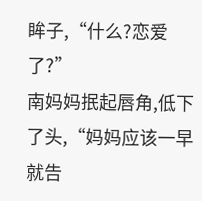眸子,“什么?恋爱了?”
南妈妈抿起唇角,低下了头,“妈妈应该一早就告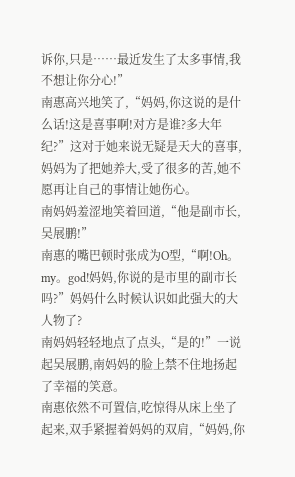诉你,只是……最近发生了太多事情,我不想让你分心!”
南惠高兴地笑了,“妈妈,你这说的是什么话!这是喜事啊!对方是谁?多大年纪?”这对于她来说无疑是天大的喜事,妈妈为了把她养大,受了很多的苦,她不愿再让自己的事情让她伤心。
南妈妈羞涩地笑着回道,“他是副市长,吴展鹏!”
南惠的嘴巴顿时张成为O型,“啊!Oh。my。god!妈妈,你说的是市里的副市长吗?”妈妈什么时候认识如此强大的大人物了?
南妈妈轻轻地点了点头,“是的!”一说起吴展鹏,南妈妈的脸上禁不住地扬起了幸福的笑意。
南惠依然不可置信,吃惊得从床上坐了起来,双手紧握着妈妈的双肩,“妈妈,你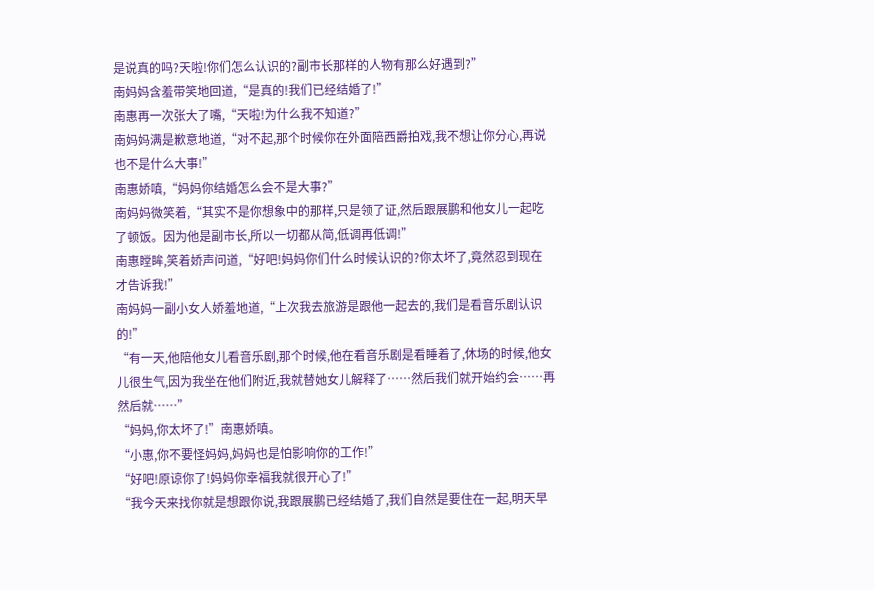是说真的吗?天啦!你们怎么认识的?副市长那样的人物有那么好遇到?”
南妈妈含羞带笑地回道,“是真的!我们已经结婚了!”
南惠再一次张大了嘴,“天啦!为什么我不知道?”
南妈妈满是歉意地道,“对不起,那个时候你在外面陪西爵拍戏,我不想让你分心,再说也不是什么大事!”
南惠娇嗔,“妈妈你结婚怎么会不是大事?”
南妈妈微笑着,“其实不是你想象中的那样,只是领了证,然后跟展鹏和他女儿一起吃了顿饭。因为他是副市长,所以一切都从简,低调再低调!”
南惠瞠眸,笑着娇声问道,“好吧!妈妈你们什么时候认识的?你太坏了,竟然忍到现在才告诉我!”
南妈妈一副小女人娇羞地道,“上次我去旅游是跟他一起去的,我们是看音乐剧认识的!”
“有一天,他陪他女儿看音乐剧,那个时候,他在看音乐剧是看睡着了,休场的时候,他女儿很生气,因为我坐在他们附近,我就替她女儿解释了……然后我们就开始约会……再然后就……”
“妈妈,你太坏了!”南惠娇嗔。
“小惠,你不要怪妈妈,妈妈也是怕影响你的工作!”
“好吧!原谅你了!妈妈你幸福我就很开心了!”
“我今天来找你就是想跟你说,我跟展鹏已经结婚了,我们自然是要住在一起,明天早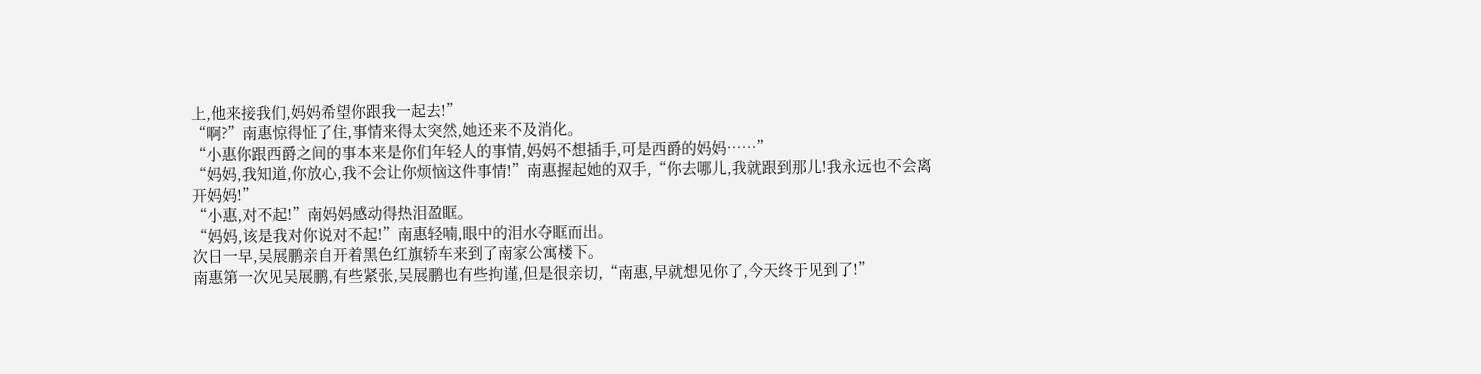上,他来接我们,妈妈希望你跟我一起去!”
“啊?”南惠惊得怔了住,事情来得太突然,她还来不及消化。
“小惠你跟西爵之间的事本来是你们年轻人的事情,妈妈不想插手,可是西爵的妈妈……”
“妈妈,我知道,你放心,我不会让你烦恼这件事情!”南惠握起她的双手,“你去哪儿,我就跟到那儿!我永远也不会离开妈妈!”
“小惠,对不起!”南妈妈感动得热泪盈眶。
“妈妈,该是我对你说对不起!”南惠轻喃,眼中的泪水夺眶而出。
次日一早,吴展鹏亲自开着黑色红旗轿车来到了南家公寓楼下。
南惠第一次见吴展鹏,有些紧张,吴展鹏也有些拘谨,但是很亲切,“南惠,早就想见你了,今天终于见到了!”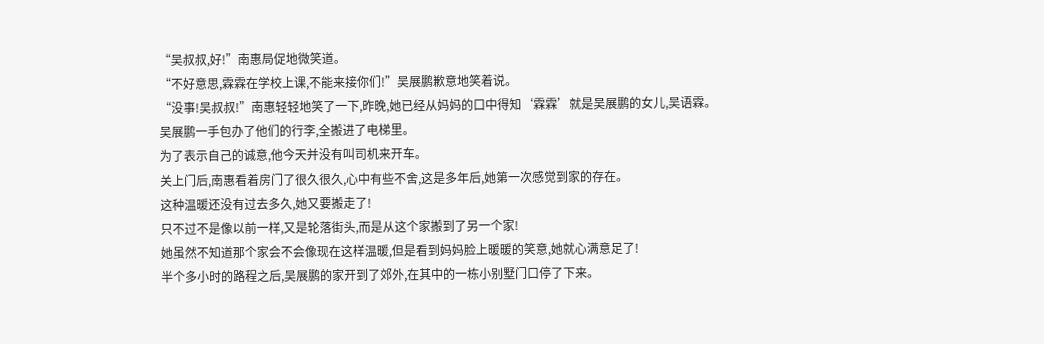“吴叔叔,好!”南惠局促地微笑道。
“不好意思,霖霖在学校上课,不能来接你们!”吴展鹏歉意地笑着说。
“没事!吴叔叔!”南惠轻轻地笑了一下,昨晚,她已经从妈妈的口中得知‘霖霖’就是吴展鹏的女儿,吴语霖。
吴展鹏一手包办了他们的行李,全搬进了电梯里。
为了表示自己的诚意,他今天并没有叫司机来开车。
关上门后,南惠看着房门了很久很久,心中有些不舍,这是多年后,她第一次感觉到家的存在。
这种温暖还没有过去多久,她又要搬走了!
只不过不是像以前一样,又是轮落街头,而是从这个家搬到了另一个家!
她虽然不知道那个家会不会像现在这样温暖,但是看到妈妈脸上暖暖的笑意,她就心满意足了!
半个多小时的路程之后,吴展鹏的家开到了郊外,在其中的一栋小别墅门口停了下来。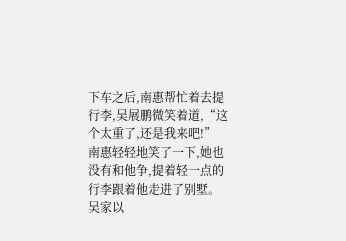下车之后,南惠帮忙着去提行李,吴展鹏微笑着道,“这个太重了,还是我来吧!”
南惠轻轻地笑了一下,她也没有和他争,提着轻一点的行李跟着他走进了别墅。
吴家以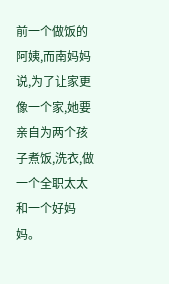前一个做饭的阿姨,而南妈妈说,为了让家更像一个家,她要亲自为两个孩子煮饭,洗衣,做一个全职太太和一个好妈妈。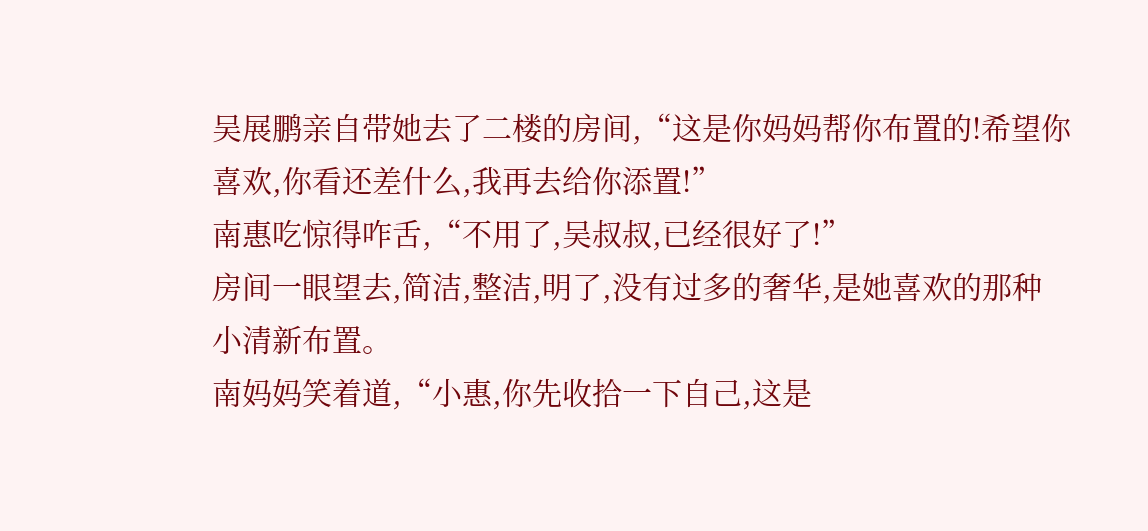吴展鹏亲自带她去了二楼的房间,“这是你妈妈帮你布置的!希望你喜欢,你看还差什么,我再去给你添置!”
南惠吃惊得咋舌,“不用了,吴叔叔,已经很好了!”
房间一眼望去,简洁,整洁,明了,没有过多的奢华,是她喜欢的那种小清新布置。
南妈妈笑着道,“小惠,你先收拾一下自己,这是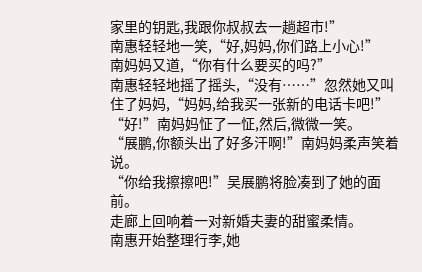家里的钥匙,我跟你叔叔去一趟超市!”
南惠轻轻地一笑,“好,妈妈,你们路上小心!”
南妈妈又道,“你有什么要买的吗?”
南惠轻轻地摇了摇头,“没有……”忽然她又叫住了妈妈,“妈妈,给我买一张新的电话卡吧!”
“好!”南妈妈怔了一怔,然后,微微一笑。
“展鹏,你额头出了好多汗啊!”南妈妈柔声笑着说。
“你给我擦擦吧!”吴展鹏将脸凑到了她的面前。
走廊上回响着一对新婚夫妻的甜蜜柔情。
南惠开始整理行李,她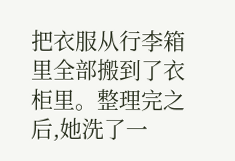把衣服从行李箱里全部搬到了衣柜里。整理完之后,她洗了一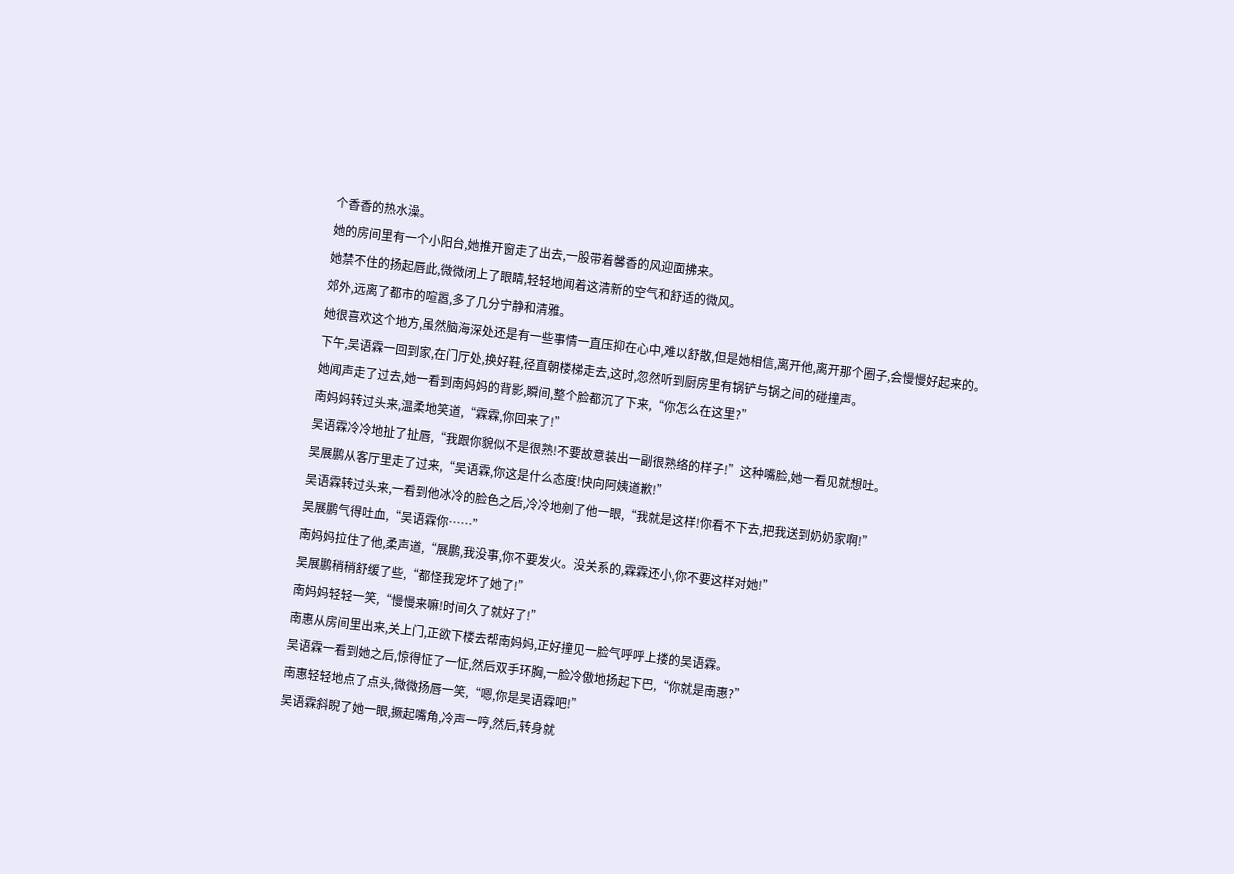个香香的热水澡。
她的房间里有一个小阳台,她推开窗走了出去,一股带着馨香的风迎面拂来。
她禁不住的扬起唇此,微微闭上了眼睛,轻轻地闻着这清新的空气和舒适的微风。
郊外,远离了都市的喧嚣,多了几分宁静和清雅。
她很喜欢这个地方,虽然脑海深处还是有一些事情一直压抑在心中,难以舒散,但是她相信,离开他,离开那个圈子,会慢慢好起来的。
下午,吴语霖一回到家,在门厅处,换好鞋,径直朝楼梯走去,这时,忽然听到厨房里有锅铲与锅之间的碰撞声。
她闻声走了过去,她一看到南妈妈的背影,瞬间,整个脸都沉了下来,“你怎么在这里?”
南妈妈转过头来,温柔地笑道,“霖霖,你回来了!”
吴语霖冷冷地扯了扯唇,“我跟你貌似不是很熟!不要故意装出一副很熟络的样子!”这种嘴脸,她一看见就想吐。
吴展鹏从客厅里走了过来,“吴语霖,你这是什么态度!快向阿姨道歉!”
吴语霖转过头来,一看到他冰冷的脸色之后,冷冷地剜了他一眼,“我就是这样!你看不下去,把我送到奶奶家啊!”
吴展鹏气得吐血,“吴语霖你……”
南妈妈拉住了他,柔声道,“展鹏,我没事,你不要发火。没关系的,霖霖还小,你不要这样对她!”
吴展鹏稍稍舒缓了些,“都怪我宠坏了她了!”
南妈妈轻轻一笑,“慢慢来嘛!时间久了就好了!”
南惠从房间里出来,关上门,正欲下楼去帮南妈妈,正好撞见一脸气呼呼上搂的吴语霖。
吴语霖一看到她之后,惊得怔了一怔,然后双手环胸,一脸冷傲地扬起下巴,“你就是南惠?”
南惠轻轻地点了点头,微微扬唇一笑,“嗯,你是吴语霖吧!”
吴语霖斜睨了她一眼,撅起嘴角,冷声一哼,然后,转身就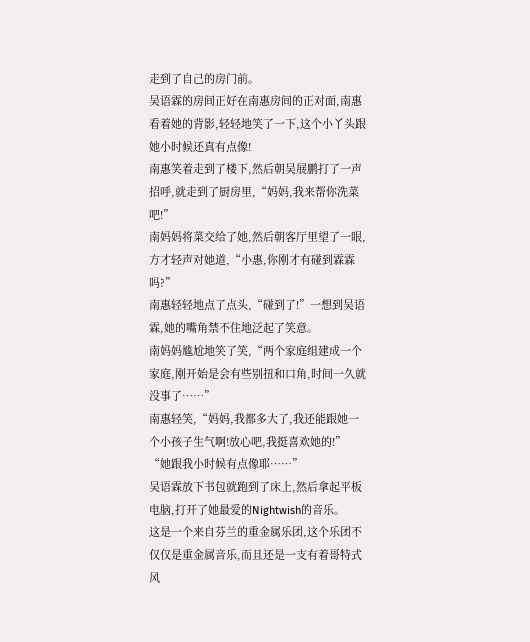走到了自己的房门前。
吴语霖的房间正好在南惠房间的正对面,南惠看着她的背影,轻轻地笑了一下,这个小丫头跟她小时候还真有点像!
南惠笑着走到了楼下,然后朝吴展鹏打了一声招呼,就走到了厨房里,“妈妈,我来帮你洗菜吧!”
南妈妈将菜交给了她,然后朝客厅里望了一眼,方才轻声对她道,“小惠,你刚才有碰到霖霖吗?”
南惠轻轻地点了点头,“碰到了!”一想到吴语霖,她的嘴角禁不住地泛起了笑意。
南妈妈尴尬地笑了笑,“两个家庭组建成一个家庭,刚开始是会有些别扭和口角,时间一久就没事了……”
南惠轻笑,“妈妈,我都多大了,我还能跟她一个小孩子生气啊!放心吧,我挺喜欢她的!”
“她跟我小时候有点像耶……”
吴语霖放下书包就跑到了床上,然后拿起平板电脑,打开了她最爱的Nightwish的音乐。
这是一个来自芬兰的重金属乐团,这个乐团不仅仅是重金属音乐,而且还是一支有着哥特式风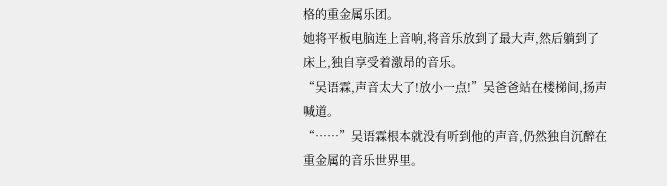格的重金属乐团。
她将平板电脑连上音响,将音乐放到了最大声,然后躺到了床上,独自享受着激昂的音乐。
“吴语霖,声音太大了!放小一点!”吴爸爸站在楼梯间,扬声喊道。
“……”吴语霖根本就没有听到他的声音,仍然独自沉醉在重金属的音乐世界里。